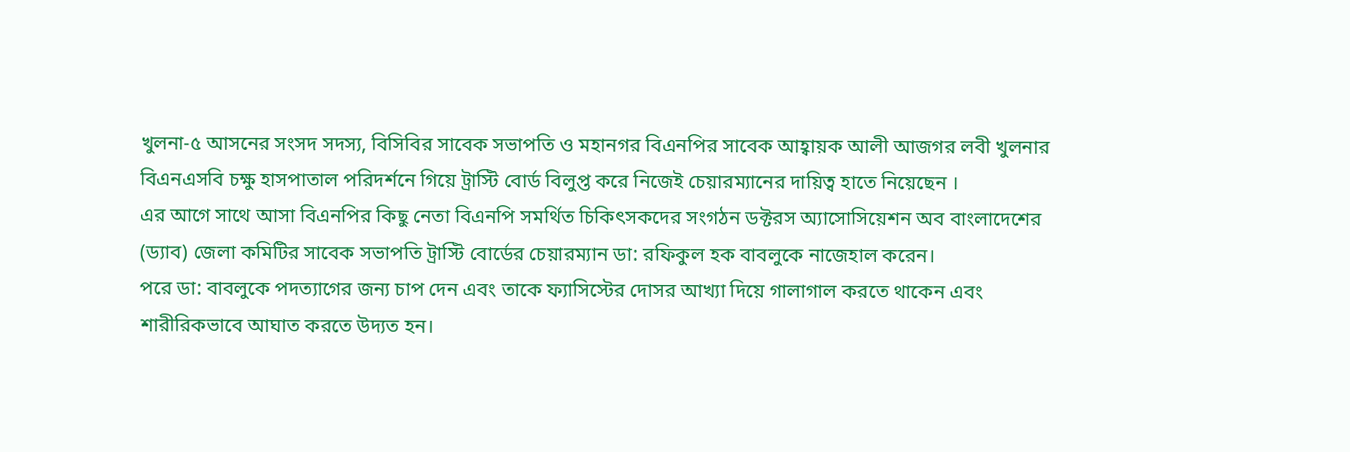খুলনা-৫ আসনের সংসদ সদস্য, বিসিবির সাবেক সভাপতি ও মহানগর বিএনপির সাবেক আহ্বায়ক আলী আজগর লবী খুলনার বিএনএসবি চক্ষু হাসপাতাল পরিদর্শনে গিয়ে ট্রাস্টি বোর্ড বিলুপ্ত করে নিজেই চেয়ারম্যানের দায়িত্ব হাতে নিয়েছেন ।
এর আগে সাথে আসা বিএনপির কিছু নেতা বিএনপি সমর্থিত চিকিৎসকদের সংগঠন ডক্টরস অ্যাসোসিয়েশন অব বাংলাদেশের (ড্যাব) জেলা কমিটির সাবেক সভাপতি ট্রাস্টি বোর্ডের চেয়ারম্যান ডা: রফিকুল হক বাবলুকে নাজেহাল করেন।
পরে ডা: বাবলুকে পদত্যাগের জন্য চাপ দেন এবং তাকে ফ্যাসিস্টের দোসর আখ্যা দিয়ে গালাগাল করতে থাকেন এবং শারীরিকভাবে আঘাত করতে উদ্যত হন।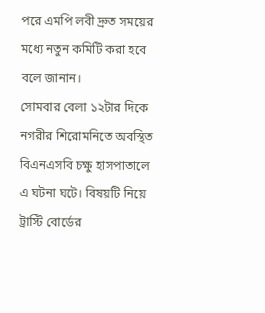পরে এমপি লবী দ্রুত সময়ের মধ্যে নতুন কমিটি করা হবে বলে জানান।
সোমবার বেলা ১২টার দিকে নগরীর শিরোমনিতে অবস্থিত বিএনএসবি চক্ষু হাসপাতালে এ ঘটনা ঘটে। বিষয়টি নিয়ে ট্রাস্টি বোর্ডের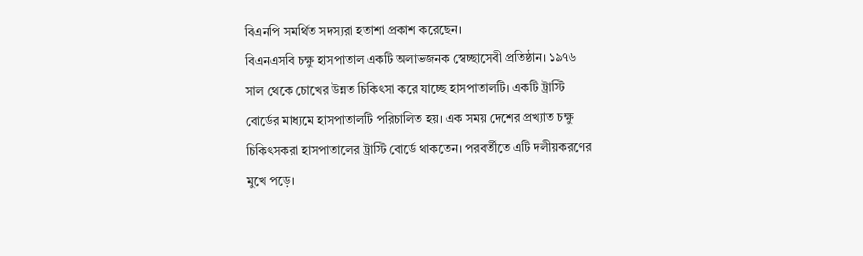বিএনপি সমর্থিত সদস্যরা হতাশা প্রকাশ করেছেন।
বিএনএসবি চক্ষু হাসপাতাল একটি অলাভজনক স্বেচ্ছাসেবী প্রতিষ্ঠান। ১৯৭৬ সাল থেকে চোখের উন্নত চিকিৎসা করে যাচ্ছে হাসপাতালটি। একটি ট্রাস্টি বোর্ডের মাধ্যমে হাসপাতালটি পরিচালিত হয়। এক সময় দেশের প্রখ্যাত চক্ষু চিকিৎসকরা হাসপাতালের ট্রাস্টি বোর্ডে থাকতেন। পরবর্তীতে এটি দলীয়করণের মুখে পড়ে।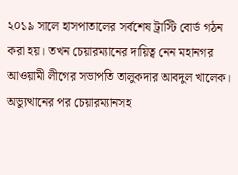২০১৯ সালে হাসপাতালের সর্বশেষ ট্রাস্টি বোর্ড গঠন করা হয়। তখন চেয়ারম্যানের দায়িত্ব নেন মহানগর আওয়ামী লীগের সভাপতি তালুকদার আবদুল খালেক। অভ্যুত্থানের পর চেয়ারম্যানসহ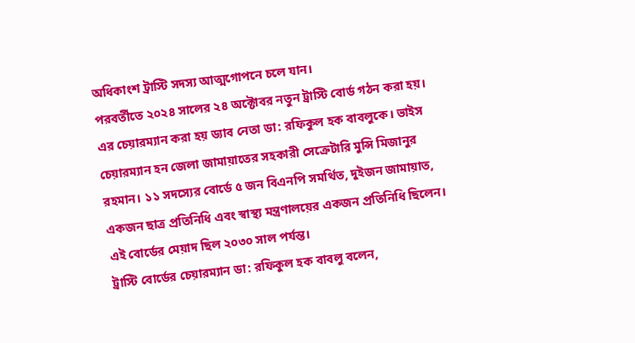অধিকাংশ ট্রাস্টি সদস্য আত্মগোপনে চলে যান।
পরবর্তীতে ২০২৪ সালের ২৪ অক্টোবর নতুন ট্রাস্টি বোর্ড গঠন করা হয়। এর চেয়ারম্যান করা হয় ড্যাব নেতা ডা: রফিকুল হক বাবলুকে। ভাইস চেয়ারম্যান হন জেলা জামায়াতের সহকারী সেক্রেটারি মুন্সি মিজানুর রহমান। ১১ সদস্যের বোর্ডে ৫ জন বিএনপি সমর্থিত, দুইজন জামায়াত, একজন ছাত্র প্রতিনিধি এবং স্বাস্থ্য মন্ত্রণালয়ের একজন প্রতিনিধি ছিলেন। এই বোর্ডের মেয়াদ ছিল ২০৩০ সাল পর্যন্ত।
ট্রাস্টি বোর্ডের চেয়ারম্যান ডা: রফিকুল হক বাবলু বলেন,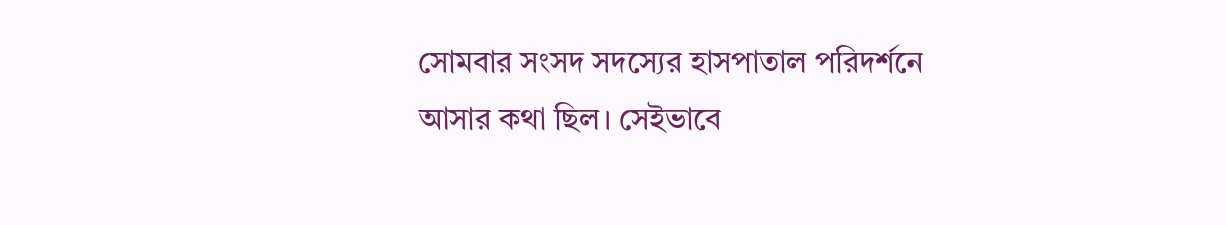সোমবার সংসদ সদস্যের হাসপাতাল পরিদর্শনে আসার কথা ছিল। সেইভাবে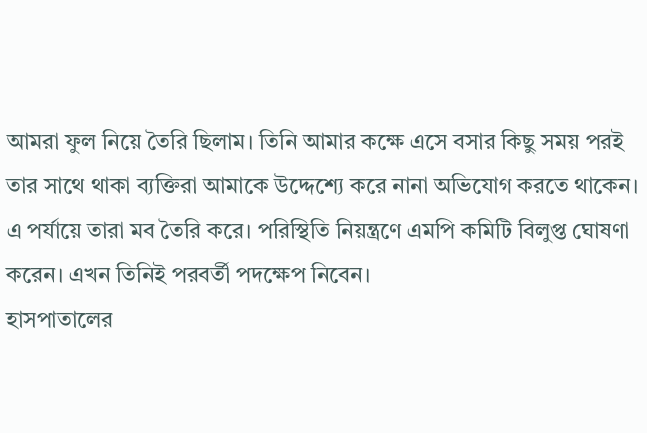আমরা ফুল নিয়ে তৈরি ছিলাম। তিনি আমার কক্ষে এসে বসার কিছু সময় পরই তার সাথে থাকা ব্যক্তিরা আমাকে উদ্দেশ্যে করে নানা অভিযোগ করতে থাকেন। এ পর্যায়ে তারা মব তৈরি করে। পরিস্থিতি নিয়ন্ত্রণে এমপি কমিটি বিলুপ্ত ঘোষণা করেন। এখন তিনিই পরবর্তী পদক্ষেপ নিবেন।
হাসপাতালের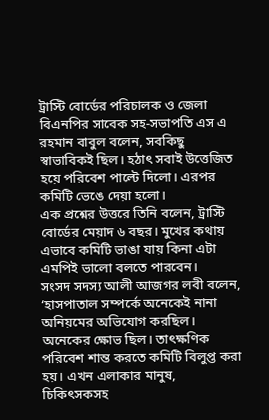ট্রাস্টি বোর্ডের পরিচালক ও জেলা বিএনপির সাবেক সহ-সভাপতি এস এ রহমান বাবুল বলেন, সবকিছু স্বাভাবিকই ছিল। হঠাৎ সবাই উত্তেজিত হয়ে পরিবেশ পাল্টে দিলো। এরপর কমিটি ভেঙে দেয়া হলো।
এক প্রশ্নের উত্তরে তিনি বলেন, ট্রাস্টি বোর্ডের মেয়াদ ৬ বছর। মুখের কথায় এভাবে কমিটি ভাঙা যায় কিনা এটা এমপিই ভালো বলতে পারবেন।
সংসদ সদস্য আলী আজগর লবী বলেন, ‘হাসপাতাল সম্পর্কে অনেকেই নানা অনিয়মের অভিযোগ করছিল। অনেকের ক্ষোভ ছিল। তাৎক্ষণিক পরিবেশ শান্ত করতে কমিটি বিলুপ্ত করা হয়। এখন এলাকার মানুষ, চিকিৎসকসহ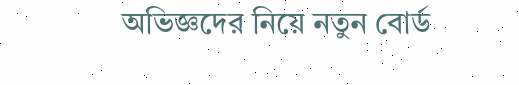অভিজ্ঞদের নিয়ে নতুন বোর্ড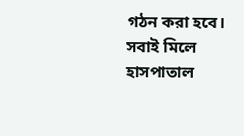গঠন করা হবে। সবাই মিলে হাসপাতাল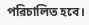পরিচালিত হবে।